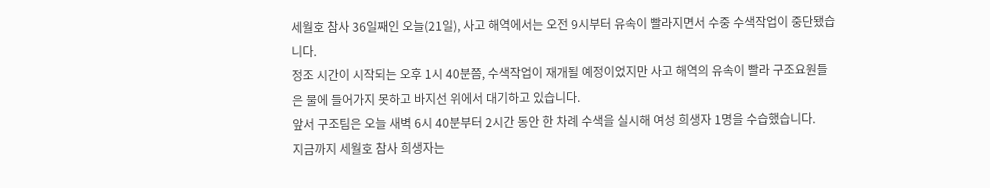세월호 참사 36일째인 오늘(21일), 사고 해역에서는 오전 9시부터 유속이 빨라지면서 수중 수색작업이 중단됐습니다.
정조 시간이 시작되는 오후 1시 40분쯤, 수색작업이 재개될 예정이었지만 사고 해역의 유속이 빨라 구조요원들은 물에 들어가지 못하고 바지선 위에서 대기하고 있습니다.
앞서 구조팀은 오늘 새벽 6시 40분부터 2시간 동안 한 차례 수색을 실시해 여성 희생자 1명을 수습했습니다.
지금까지 세월호 참사 희생자는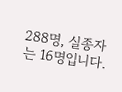288명, 실종자는 16명입니다.